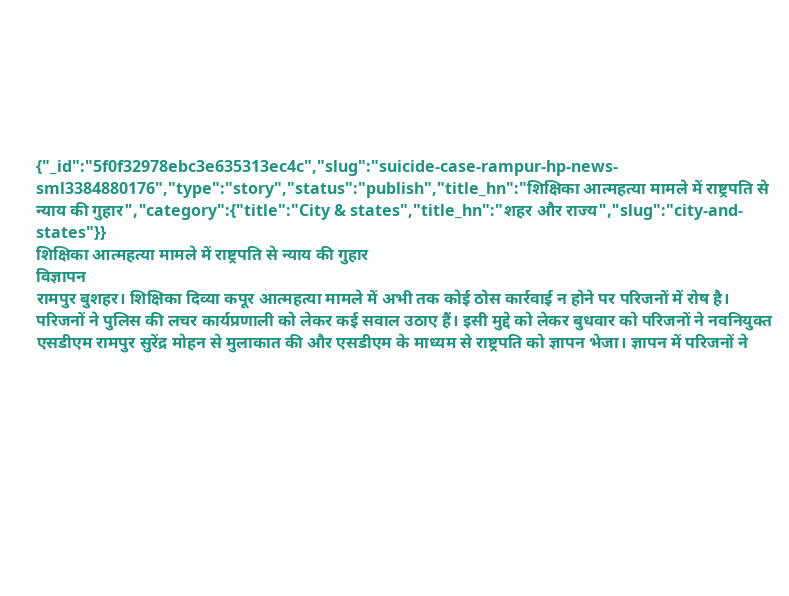{"_id":"5f0f32978ebc3e635313ec4c","slug":"suicide-case-rampur-hp-news-sml3384880176","type":"story","status":"publish","title_hn":"शिक्षिका आत्महत्या मामले में राष्ट्रपति से न्याय की गुहार","category":{"title":"City & states","title_hn":"शहर और राज्य","slug":"city-and-states"}}
शिक्षिका आत्महत्या मामले में राष्ट्रपति से न्याय की गुहार
विज्ञापन
रामपुर बुशहर। शिक्षिका दिव्या कपूर आत्महत्या मामले में अभी तक कोई ठोस कार्रवाई न होने पर परिजनों में रोष है। परिजनों ने पुलिस की लचर कार्यप्रणाली को लेकर कई सवाल उठाए हैं। इसी मुद्दे को लेकर बुधवार को परिजनों ने नवनियुक्त एसडीएम रामपुर सुरेंद्र मोहन से मुलाकात की और एसडीएम के माध्यम से राष्ट्रपति को ज्ञापन भेजा। ज्ञापन में परिजनों ने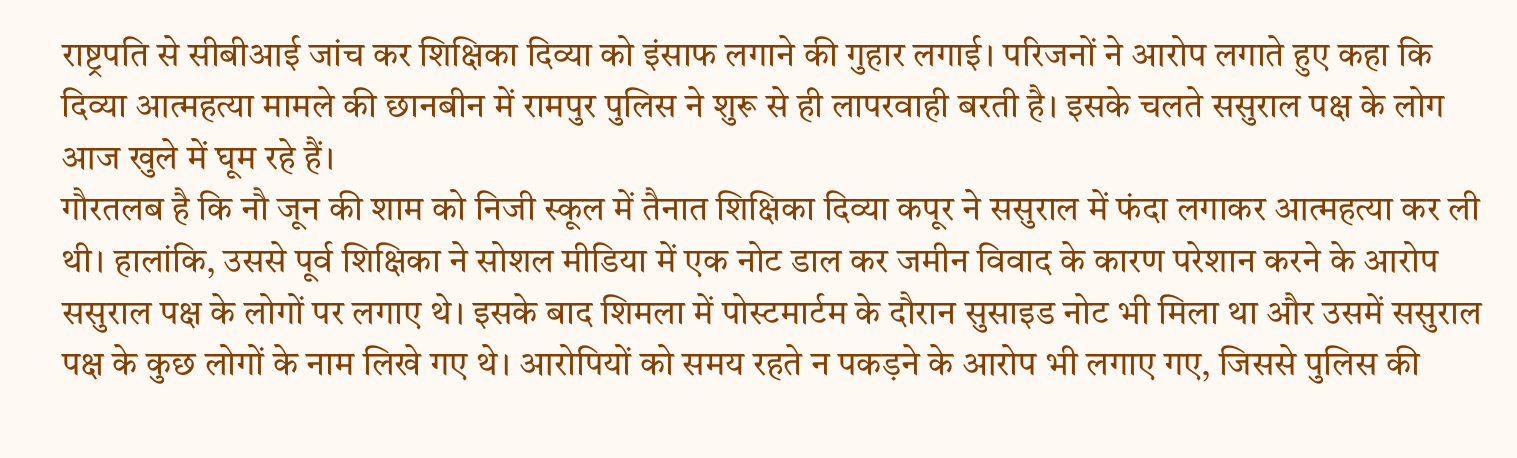राष्ट्रपति से सीबीआई जांच कर शिक्षिका दिव्या को इंसाफ लगाने की गुहार लगाई। परिजनों ने आरोप लगाते हुए कहा कि दिव्या आत्महत्या मामले की छानबीन में रामपुर पुलिस ने शुरू से ही लापरवाही बरती है। इसके चलते ससुराल पक्ष के लोग आज खुले में घूम रहे हैं।
गौरतलब है कि नौ जून की शाम को निजी स्कूल में तैनात शिक्षिका दिव्या कपूर ने ससुराल में फंदा लगाकर आत्महत्या कर ली थी। हालांकि, उससे पूर्व शिक्षिका ने सोशल मीडिया में एक नोट डाल कर जमीन विवाद के कारण परेशान करने के आरोप ससुराल पक्ष के लोगों पर लगाए थे। इसके बाद शिमला में पोस्टमार्टम के दौरान सुसाइड नोट भी मिला था और उसमें ससुराल पक्ष के कुछ लोगों के नाम लिखे गए थे। आरोपियों को समय रहते न पकड़ने के आरोप भी लगाए गए, जिससे पुलिस की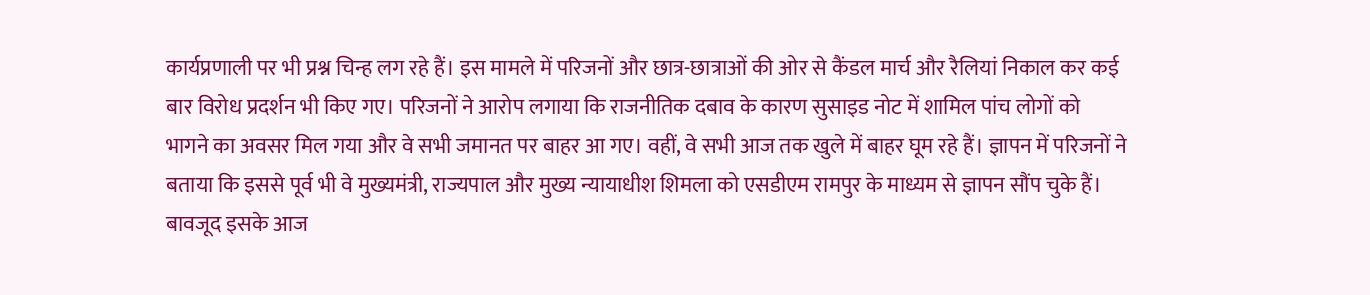कार्यप्रणाली पर भी प्रश्न चिन्ह लग रहे हैं। इस मामले में परिजनों और छात्र-छात्राओं की ओर से कैंडल मार्च और रैलियां निकाल कर कई बार विरोध प्रदर्शन भी किए गए। परिजनों ने आरोप लगाया कि राजनीतिक दबाव के कारण सुसाइड नोट में शामिल पांच लोगों को भागने का अवसर मिल गया और वे सभी जमानत पर बाहर आ गए। वहीं, वे सभी आज तक खुले में बाहर घूम रहे हैं। ज्ञापन में परिजनों ने बताया कि इससे पूर्व भी वे मुख्यमंत्री, राज्यपाल और मुख्य न्यायाधीश शिमला को एसडीएम रामपुर के माध्यम से ज्ञापन सौंप चुके हैं। बावजूद इसके आज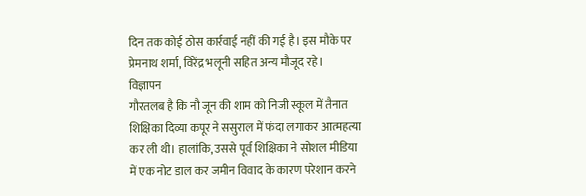दिन तक कोई ठोस कार्रवाई नहीं की गई है। इस मौके पर प्रेमनाथ शर्मा, विरेंद्र भलूनी सहित अन्य मौजूद रहे।
विज्ञापन
गौरतलब है कि नौ जून की शाम को निजी स्कूल में तैनात शिक्षिका दिव्या कपूर ने ससुराल में फंदा लगाकर आत्महत्या कर ली थी। हालांकि, उससे पूर्व शिक्षिका ने सोशल मीडिया में एक नोट डाल कर जमीन विवाद के कारण परेशान करने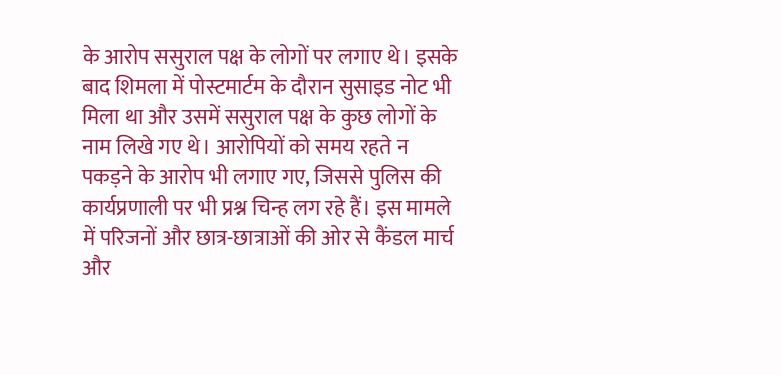के आरोप ससुराल पक्ष के लोगों पर लगाए थे। इसके बाद शिमला में पोस्टमार्टम के दौरान सुसाइड नोट भी मिला था और उसमें ससुराल पक्ष के कुछ लोगों के नाम लिखे गए थे। आरोपियों को समय रहते न पकड़ने के आरोप भी लगाए गए, जिससे पुलिस की कार्यप्रणाली पर भी प्रश्न चिन्ह लग रहे हैं। इस मामले में परिजनों और छात्र-छात्राओं की ओर से कैंडल मार्च और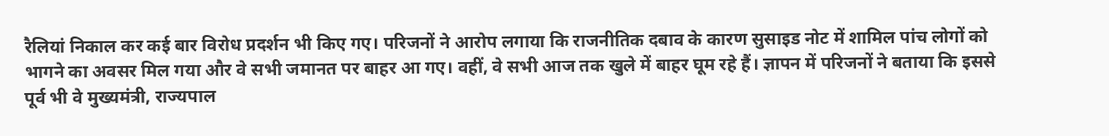रैलियां निकाल कर कई बार विरोध प्रदर्शन भी किए गए। परिजनों ने आरोप लगाया कि राजनीतिक दबाव के कारण सुसाइड नोट में शामिल पांच लोगों को भागने का अवसर मिल गया और वे सभी जमानत पर बाहर आ गए। वहीं, वे सभी आज तक खुले में बाहर घूम रहे हैं। ज्ञापन में परिजनों ने बताया कि इससे पूर्व भी वे मुख्यमंत्री, राज्यपाल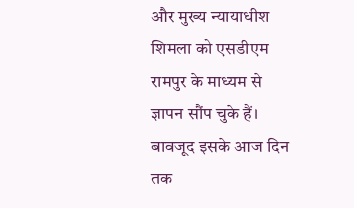और मुख्य न्यायाधीश शिमला को एसडीएम रामपुर के माध्यम से ज्ञापन सौंप चुके हैं। बावजूद इसके आज दिन तक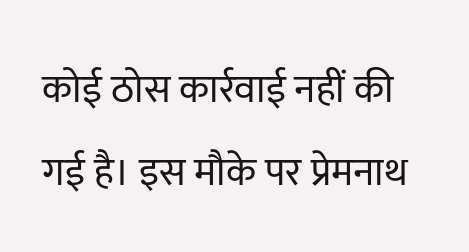कोई ठोस कार्रवाई नहीं की गई है। इस मौके पर प्रेमनाथ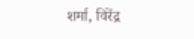शर्मा, विरेंद्र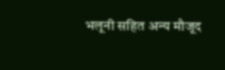भलूनी सहित अन्य मौजूद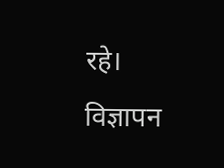रहे।
विज्ञापन